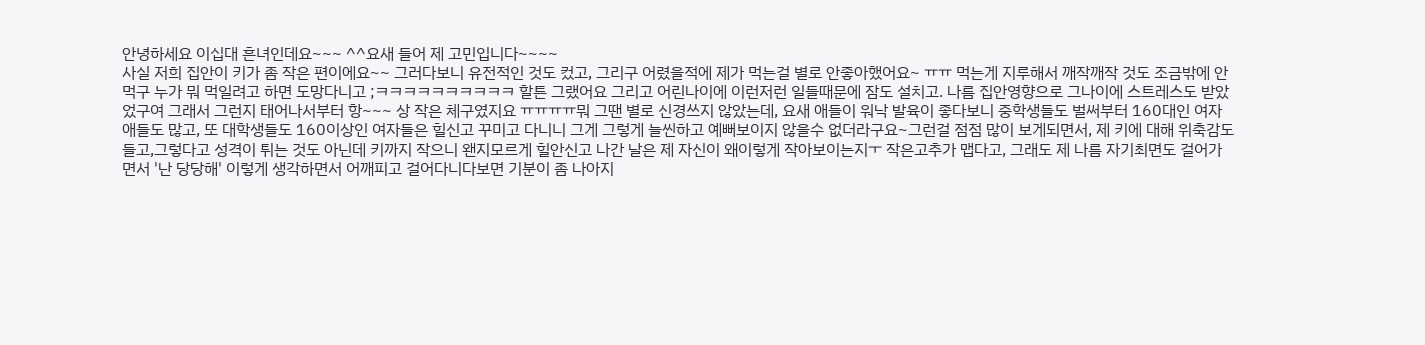안녕하세요 이십대 흔녀인데요~~~ ^^요새 들어 제 고민입니다~~~~
사실 저희 집안이 키가 좀 작은 편이에요~~ 그러다보니 유전적인 것도 컸고, 그리구 어렸을적에 제가 먹는걸 별로 안좋아했어요~ ㅠㅠ 먹는게 지루해서 깨작깨작 것도 조금밖에 안먹구 누가 뭐 먹일려고 하면 도망다니고 ;ㅋㅋㅋㅋㅋㅋㅋㅋㅋㅋ 할튼 그랬어요 그리고 어린나이에 이런저런 일들때문에 잠도 설치고. 나름 집안영향으로 그나이에 스트레스도 받았었구여 그래서 그런지 태어나서부터 항~~~ 상 작은 체구였지요 ㅠㅠㅠㅠ뭐 그땐 별로 신경쓰지 않았는데, 요새 애들이 워낙 발육이 좋다보니 중학생들도 벌써부터 160대인 여자애들도 많고, 또 대학생들도 160이상인 여자들은 힐신고 꾸미고 다니니 그게 그렇게 늘씬하고 예뻐보이지 않을수 없더라구요~그런걸 점점 많이 보게되면서, 제 키에 대해 위축감도 들고,그렇다고 성격이 튀는 것도 아닌데 키까지 작으니 왠지모르게 힐안신고 나간 날은 제 자신이 왜이렇게 작아보이는지ㅜ 작은고추가 맵다고, 그래도 제 나름 자기최면도 걸어가면서 '난 당당해' 이렇게 생각하면서 어깨피고 걸어다니다보면 기분이 좀 나아지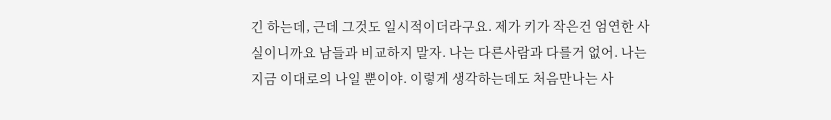긴 하는데, 근데 그것도 일시적이더라구요. 제가 키가 작은건 엄연한 사실이니까요 남들과 비교하지 말자. 나는 다른사람과 다를거 없어. 나는 지금 이대로의 나일 뿐이야. 이렇게 생각하는데도 처음만나는 사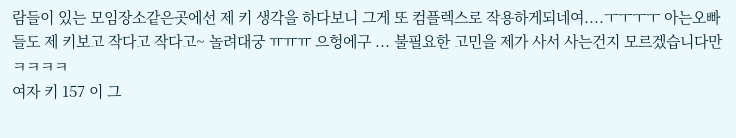람들이 있는 모임장소같은곳에선 제 키 생각을 하다보니 그게 또 컴플렉스로 작용하게되네여....ㅜㅜㅜㅜ 아는오빠들도 제 키보고 작다고 작다고~ 놀려대궁 ㅠㅠㅠ 으헝에구 ... 불필요한 고민을 제가 사서 사는건지 모르겠습니다만 ㅋㅋㅋㅋ
여자 키 157 이 그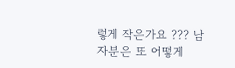렇게 작은가요 ??? 남자분은 또 어떻게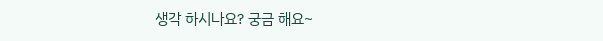생각 하시나요? 궁금 해요~